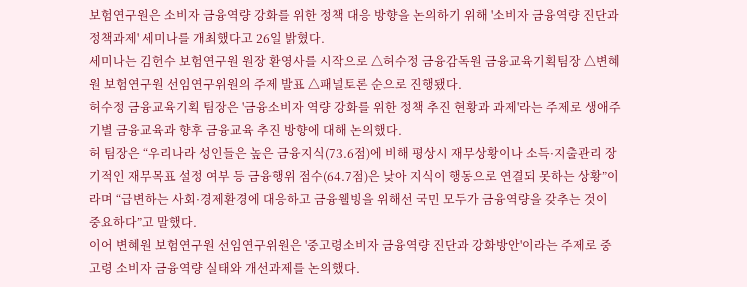보험연구원은 소비자 금융역량 강화를 위한 정책 대응 방향을 논의하기 위해 '소비자 금융역량 진단과 정책과제' 세미나를 개최했다고 26일 밝혔다.
세미나는 김헌수 보험연구원 원장 환영사를 시작으로 △허수정 금융감독원 금융교육기획팀장 △변혜원 보험연구원 선임연구위원의 주제 발표 △패널토론 순으로 진행됐다.
허수정 금융교육기획 팀장은 '금융소비자 역량 강화를 위한 정책 추진 현황과 과제'라는 주제로 생애주기별 금융교육과 향후 금융교육 추진 방향에 대해 논의했다.
허 팀장은 “우리나라 성인들은 높은 금융지식(73.6점)에 비해 평상시 재무상황이나 소득·지출관리 장기적인 재무목표 설정 여부 등 금융행위 점수(64.7점)은 낮아 지식이 행동으로 연결되 못하는 상황”이라며 “급변하는 사회·경제환경에 대응하고 금융웰빙을 위해선 국민 모두가 금융역량을 갖추는 것이 중요하다”고 말했다.
이어 변혜원 보험연구원 선임연구위원은 '중고령소비자 금융역량 진단과 강화방안'이라는 주제로 중고령 소비자 금융역량 실태와 개선과제를 논의했다.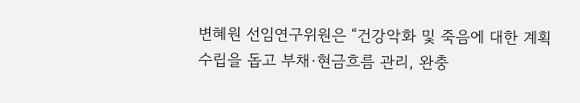변혜원 선임연구위원은 “건강악화 및 죽음에 대한 계획 수립을 돕고 부채·현금흐름 관리, 완충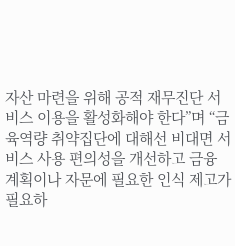자산 마련을 위해 공적 재무진단 서비스 이용을 활성화해야 한다”며 “금육역량 취약집단에 대해선 비대면 서비스 사용 편의성을 개선하고 금융 계획이나 자문에 필요한 인식 제고가 필요하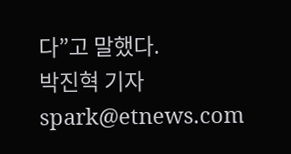다”고 말했다.
박진혁 기자 spark@etnews.com